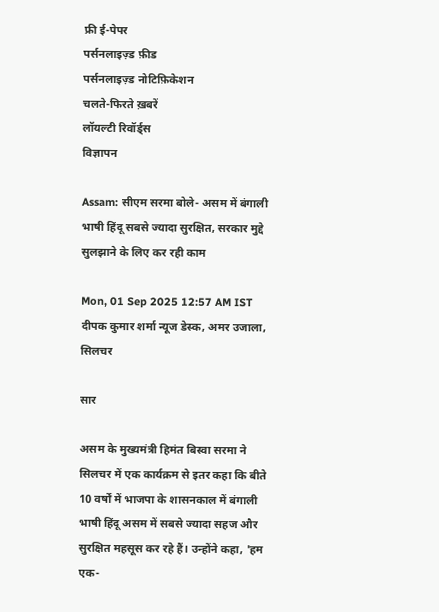फ्री ई-पेपर
पर्सनलाइज़्ड फ़ीड
पर्सनलाइज़्ड नोटिफ़िकेशन
चलते-फिरते ख़बरें
लॉयल्टी रिवॉर्ड्स
विज्ञापन

Assam: सीएम सरमा बोले- असम में बंगाली भाषी हिंदू सबसे ज्यादा सुरक्षित, सरकार मुद्दे सुलझाने के लिए कर रही काम

Mon, 01 Sep 2025 12:57 AM IST
दीपक कुमार शर्मा न्यूज डेस्क, अमर उजाला, सिलचर

सार

असम के मुख्यमंत्री हिमंत बिस्वा सरमा ने सिलचर में एक कार्यक्रम से इतर कहा कि बीते 10 वर्षों में भाजपा के शासनकाल में बंगाली भाषी हिंदू असम में सबसे ज्यादा सहज और सुरक्षित महसूस कर रहे हैं। उन्होंने कहा, 'हम एक-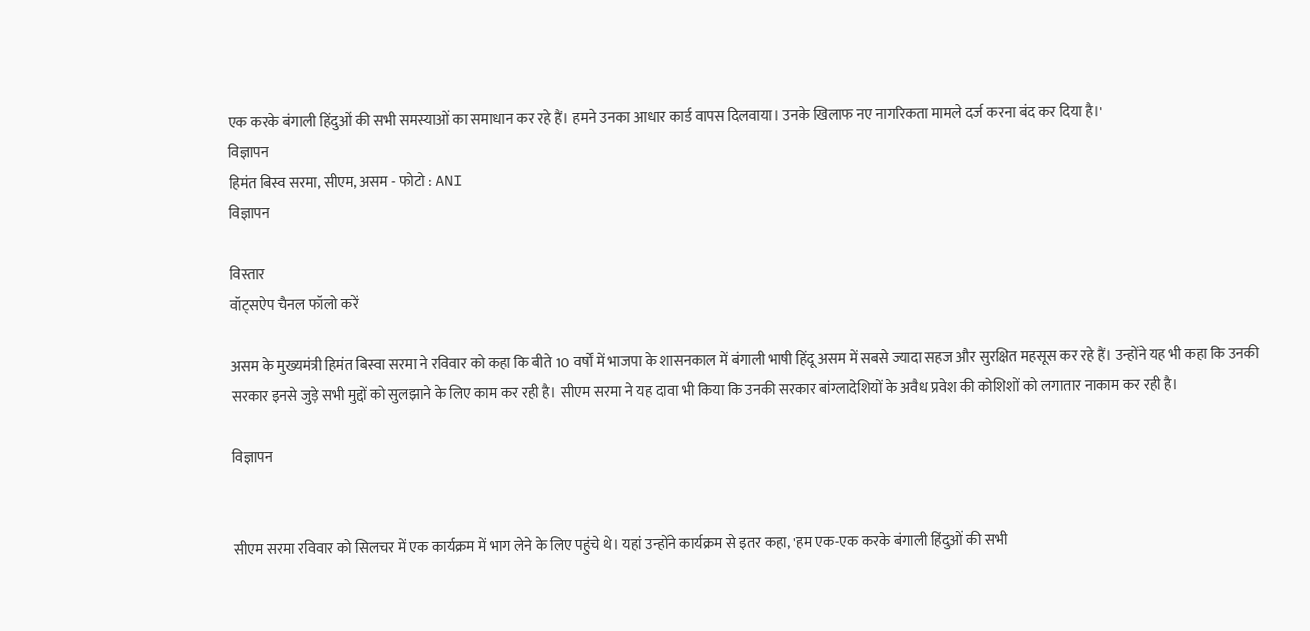एक करके बंगाली हिंदुओं की सभी समस्याओं का समाधान कर रहे हैं। हमने उनका आधार कार्ड वापस दिलवाया। उनके खिलाफ नए नागरिकता मामले दर्ज करना बंद कर दिया है।'
विज्ञापन
हिमंत बिस्व सरमा, सीएम, असम - फोटो : ANI
विज्ञापन

विस्तार
वॉट्सऐप चैनल फॉलो करें

असम के मुख्यमंत्री हिमंत बिस्वा सरमा ने रविवार को कहा कि बीते 10 वर्षों में भाजपा के शासनकाल में बंगाली भाषी हिंदू असम में सबसे ज्यादा सहज और सुरक्षित महसूस कर रहे हैं। उन्होंने यह भी कहा कि उनकी सरकार इनसे जुड़े सभी मुद्दों को सुलझाने के लिए काम कर रही है। सीएम सरमा ने यह दावा भी किया कि उनकी सरकार बांग्लादेशियों के अवैध प्रवेश की कोशिशों को लगातार नाकाम कर रही है।

विज्ञापन


सीएम सरमा रविवार को सिलचर में एक कार्यक्रम में भाग लेने के लिए पहुंचे थे। यहां उन्होंने कार्यक्रम से इतर कहा, 'हम एक-एक करके बंगाली हिंदुओं की सभी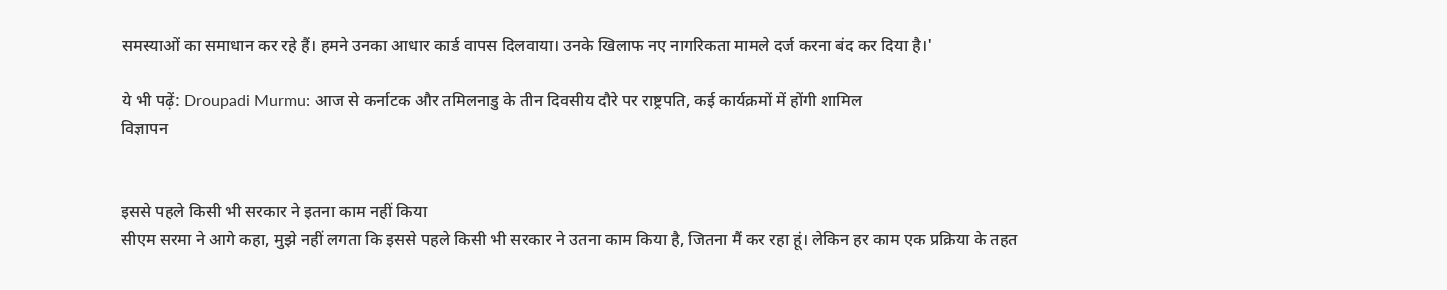समस्याओं का समाधान कर रहे हैं। हमने उनका आधार कार्ड वापस दिलवाया। उनके खिलाफ नए नागरिकता मामले दर्ज करना बंद कर दिया है।'

ये भी पढ़ें: Droupadi Murmu: आज से कर्नाटक और तमिलनाडु के तीन दिवसीय दौरे पर राष्ट्रपति, कई कार्यक्रमों में होंगी शामिल
विज्ञापन


इससे पहले किसी भी सरकार ने इतना काम नहीं किया
सीएम सरमा ने आगे कहा, मुझे नहीं लगता कि इससे पहले किसी भी सरकार ने उतना काम किया है, जितना मैं कर रहा हूं। लेकिन हर काम एक प्रक्रिया के तहत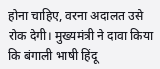होना चाहिए, वरना अदालत उसे रोक देगी। मुख्यमंत्री ने दावा किया कि बंगाली भाषी हिंदू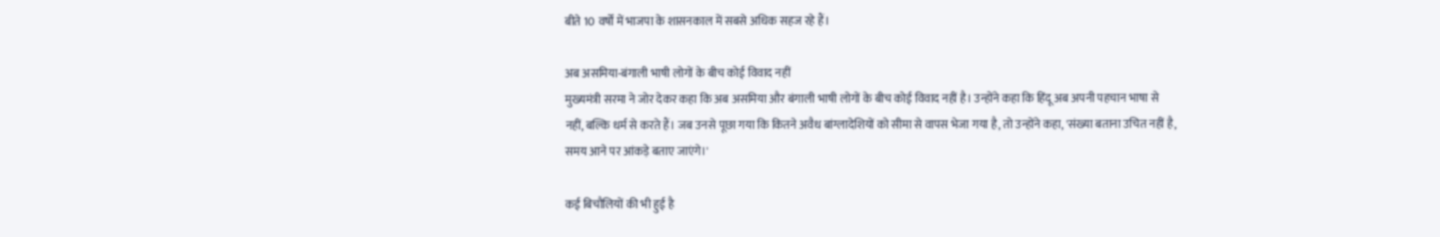बीते 10 वर्षों में भाजपा के शासनकाल में सबसे अधिक सहज रहे हैं।

अब असमिया-बंगाली भाषी लोगों के बीच कोई विवाद नहीं
मुख्यमंत्री सरमा ने जोर देकर कहा कि अब असमिया और बंगाली भाषी लोगों के बीच कोई विवाद नहीं है। उन्होंने कहा कि हिंदू अब अपनी पहचान भाषा से नहीं, बल्कि धर्म से करते हैं। जब उनसे पूछा गया कि कितने अवैध बांग्लादेशियों को सीमा से वापस भेजा गया है, तो उन्होंने कहा, 'संख्या बताना उचित नहीं है, समय आने पर आंकड़े बताए जाएंगे।'

कई बिचौलियों की भी हुई है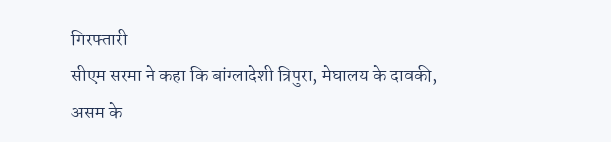गिरफ्तारी
सीएम सरमा ने कहा कि बांग्लादेशी त्रिपुरा, मेघालय के दावकी, असम के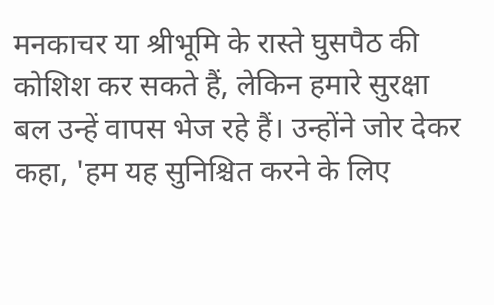मनकाचर या श्रीभूमि के रास्ते घुसपैठ की कोशिश कर सकते हैं, लेकिन हमारे सुरक्षा बल उन्हें वापस भेज रहे हैं। उन्होंने जोर देकर कहा, 'हम यह सुनिश्चित करने के लिए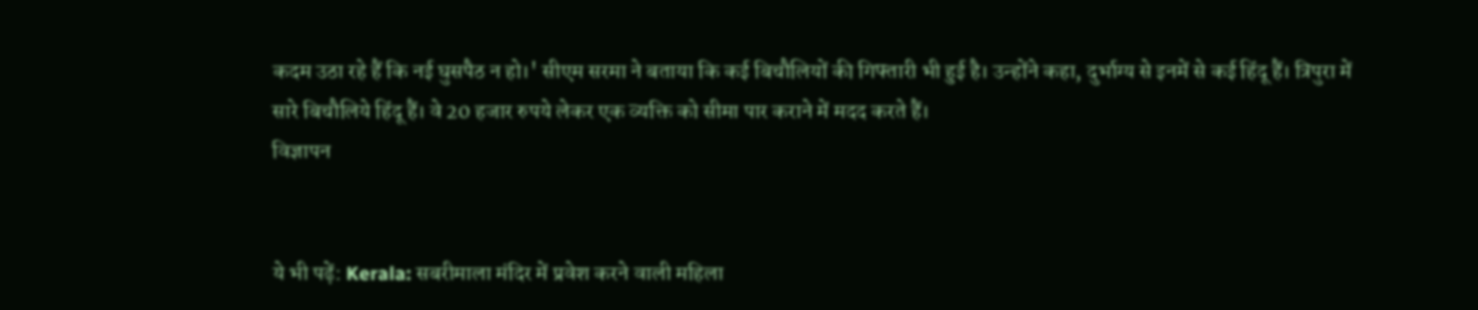कदम उठा रहे हैं कि नई घुसपैठ न हो।' सीएम सरमा ने बताया कि कई बिचौलियों की गिफ्तारी भी हुई है। उन्होंने कहा, दुर्भाग्य से इनमें से कई हिंदू हैं। त्रिपुरा में सारे बिचौलिये हिंदू हैं। वे 20 हजार रुपये लेकर एक व्यक्ति को सीमा पार कराने में मदद करते हैं।
विज्ञापन


ये भी पढ़ें: Kerala: सबरीमाला मंदिर में प्रवेश करने वाली महिला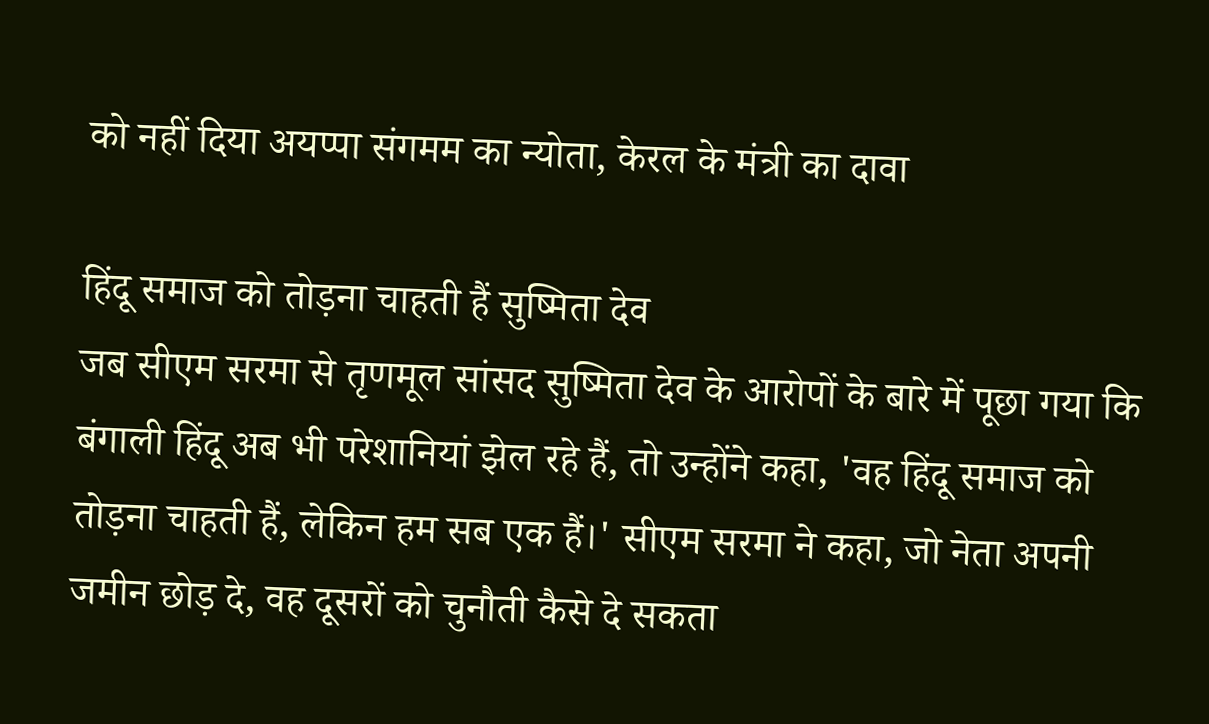को नहीं दिया अयप्पा संगमम का न्योता, केरल के मंत्री का दावा

हिंदू समाज को तोड़ना चाहती हैं सुष्मिता देव
जब सीएम सरमा से तृणमूल सांसद सुष्मिता देव के आरोपों के बारे में पूछा गया कि बंगाली हिंदू अब भी परेशानियां झेल रहे हैं, तो उन्होंने कहा, 'वह हिंदू समाज को तोड़ना चाहती हैं, लेकिन हम सब एक हैं।' सीएम सरमा ने कहा, जो नेता अपनी जमीन छोड़ दे, वह दूसरों को चुनौती कैसे दे सकता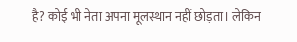है? कोई भी नेता अपना मूलस्थान नहीं छोड़ता। लेकिन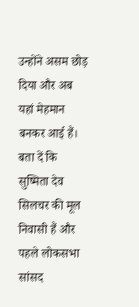उन्होंने असम छोड़ दिया और अब यहां मेहमान बनकर आई हैं। बता दें कि सुष्मिता देव सिलचर की मूल निवासी हैं और पहले लोकसभा सांसद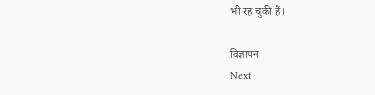भी रह चुकी हैं।

विज्ञापन
Next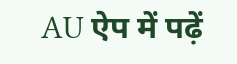AU ऐप में पढ़ें